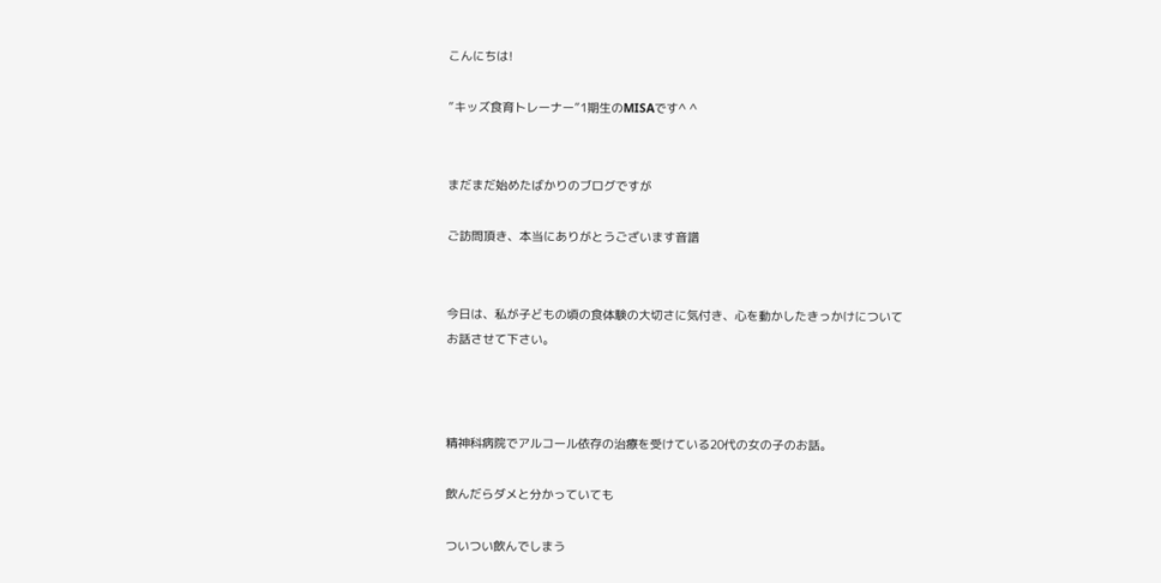こんにちは!

”キッズ食育トレーナー”1期生のMISAです^ ^


まだまだ始めたばかりのブログですが

ご訪問頂き、本当にありがとうございます音譜


今日は、私が子どもの頃の食体験の大切さに気付き、心を動かしたきっかけについて
お話させて下さい。



精神科病院でアルコール依存の治療を受けている20代の女の子のお話。

飲んだらダメと分かっていても

ついつい飲んでしまう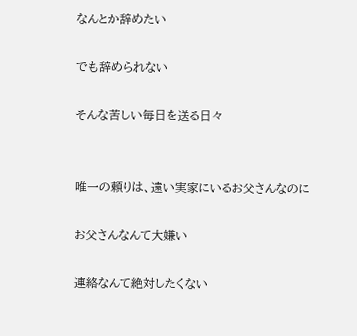なんとか辞めたい

でも辞められない

そんな苦しい毎日を送る日々


唯一の頼りは、遠い実家にいるお父さんなのに

お父さんなんて大嫌い

連絡なんて絶対したくない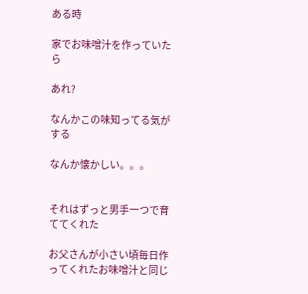ある時

家でお味噌汁を作っていたら

あれ?

なんかこの味知ってる気がする

なんか懐かしい。。。


それはずっと男手一つで育ててくれた

お父さんが小さい頃毎日作ってくれたお味噌汁と同じ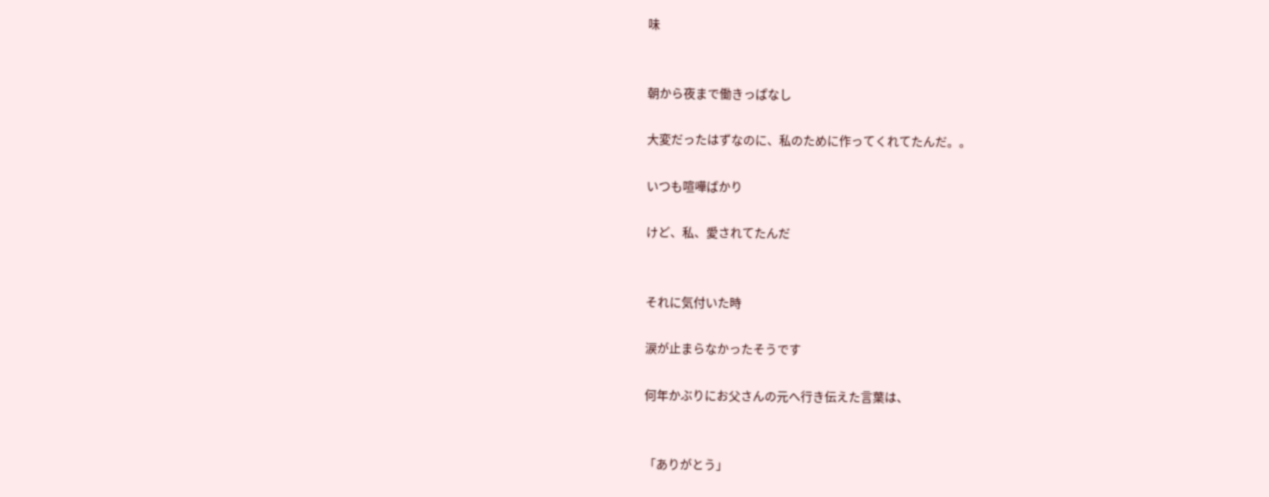味


朝から夜まで働きっぱなし

大変だったはずなのに、私のために作ってくれてたんだ。。

いつも喧嘩ばかり

けど、私、愛されてたんだ


それに気付いた時

涙が止まらなかったそうです

何年かぶりにお父さんの元へ行き伝えた言葉は、


「ありがとう」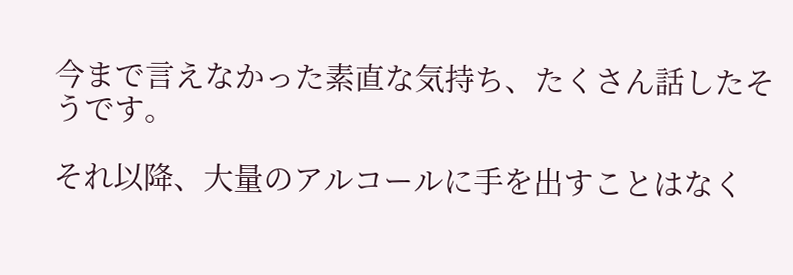今まで言えなかった素直な気持ち、たくさん話したそうです。

それ以降、大量のアルコールに手を出すことはなく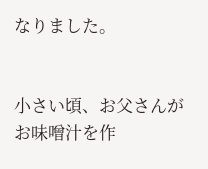なりました。


小さい頃、お父さんがお味噌汁を作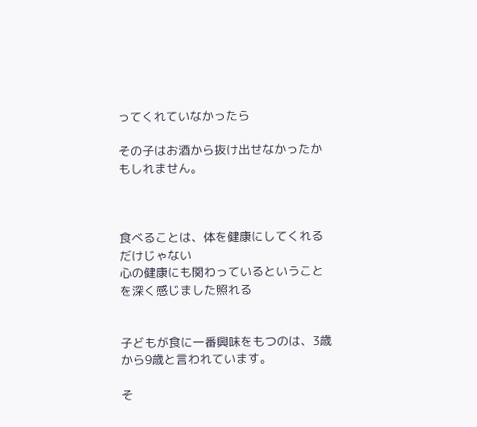ってくれていなかったら

その子はお酒から抜け出せなかったかもしれません。



食べることは、体を健康にしてくれるだけじゃない
心の健康にも関わっているということを深く感じました照れる


子どもが食に一番興味をもつのは、3歳から9歳と言われています。

そ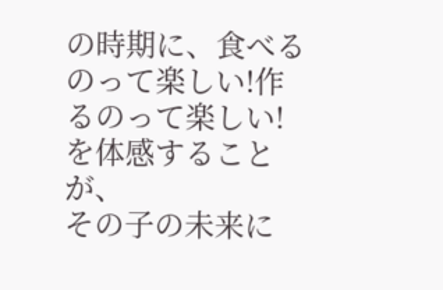の時期に、食べるのって楽しい!作るのって楽しい!を体感することが、
その子の未来に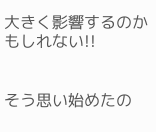大きく影響するのかもしれない!!


そう思い始めたの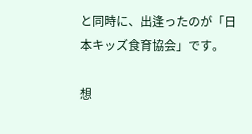と同時に、出逢ったのが「日本キッズ食育協会」です。

想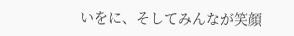いをに、そしてみんなが笑顔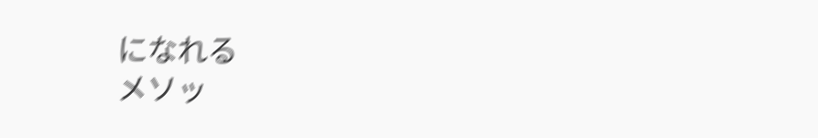になれる
メソッ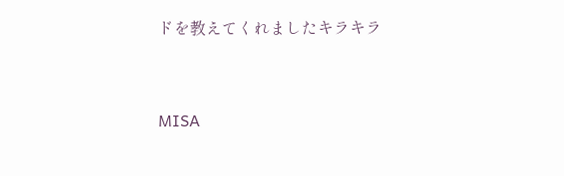ドを教えてくれましたキラキラ


MISA